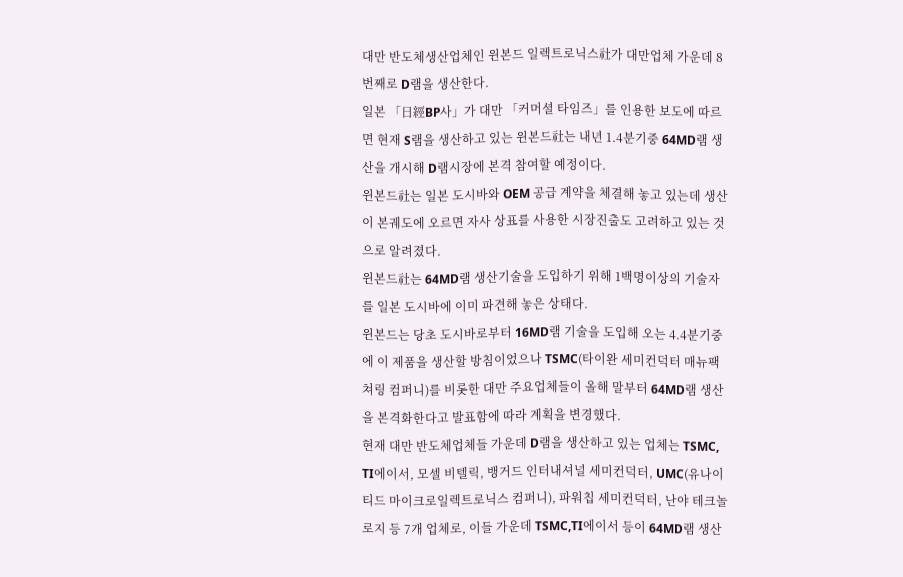대만 반도체생산업체인 윈본드 일렉트로닉스社가 대만업체 가운데 8번째로 D램을 생산한다.
일본 「日經BP사」가 대만 「커머셜 타임즈」를 인용한 보도에 따르면 현재 S램을 생산하고 있는 윈본드社는 내년 1.4분기중 64MD램 생산을 개시해 D램시장에 본격 참여할 예정이다.
윈본드社는 일본 도시바와 OEM 공급 계약을 체결해 놓고 있는데 생산이 본궤도에 오르면 자사 상표를 사용한 시장진출도 고려하고 있는 것으로 알려졌다.
윈본드社는 64MD램 생산기술을 도입하기 위해 1백명이상의 기술자를 일본 도시바에 이미 파견해 놓은 상태다.
윈본드는 당초 도시바로부터 16MD램 기술을 도입해 오는 4.4분기중에 이 제품을 생산할 방침이었으나 TSMC(타이완 세미컨덕터 매뉴팩쳐링 컴퍼니)를 비롯한 대만 주요업체들이 올해 말부터 64MD램 생산을 본격화한다고 발표함에 따라 계획을 변경했다.
현재 대만 반도체업체들 가운데 D램을 생산하고 있는 업체는 TSMC, TI에이서, 모셀 비텔릭, 뱅거드 인터내셔널 세미컨덕터, UMC(유나이티드 마이크로일렉트로닉스 컴퍼니), 파워칩 세미컨덕터, 난야 테크놀로지 등 7개 업체로, 이들 가운데 TSMC,TI에이서 등이 64MD램 생산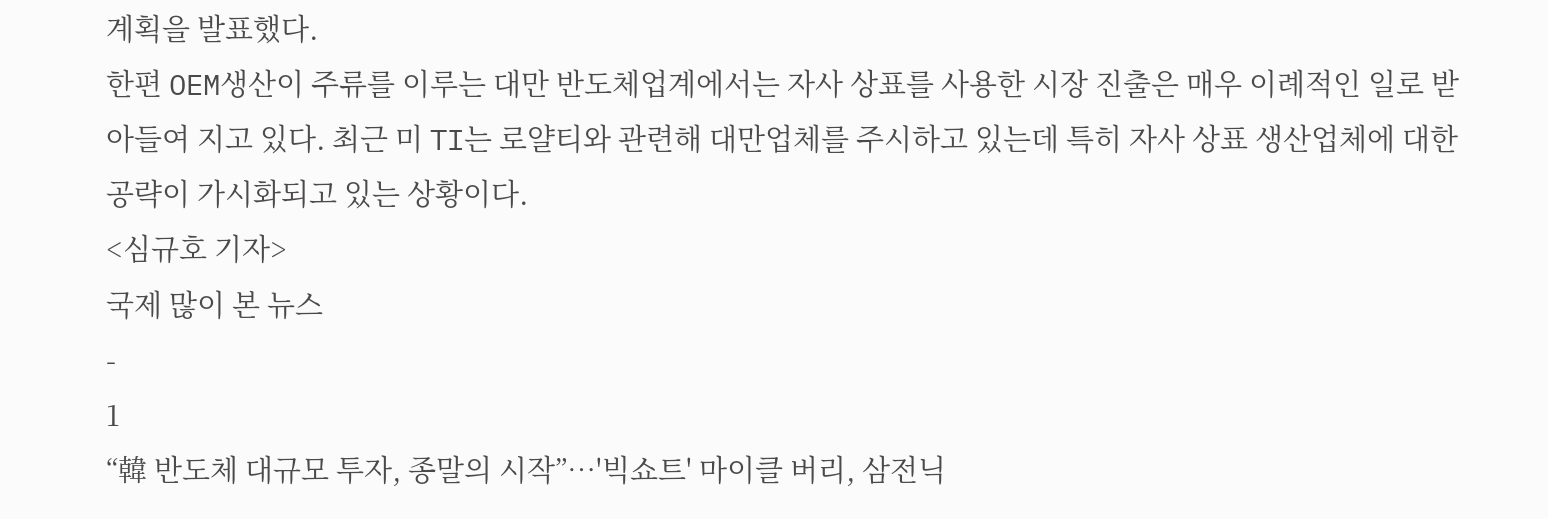계획을 발표했다.
한편 OEM생산이 주류를 이루는 대만 반도체업계에서는 자사 상표를 사용한 시장 진출은 매우 이례적인 일로 받아들여 지고 있다. 최근 미 TI는 로얄티와 관련해 대만업체를 주시하고 있는데 특히 자사 상표 생산업체에 대한 공략이 가시화되고 있는 상황이다.
<심규호 기자>
국제 많이 본 뉴스
-
1
“韓 반도체 대규모 투자, 종말의 시작”…'빅쇼트' 마이클 버리, 삼전닉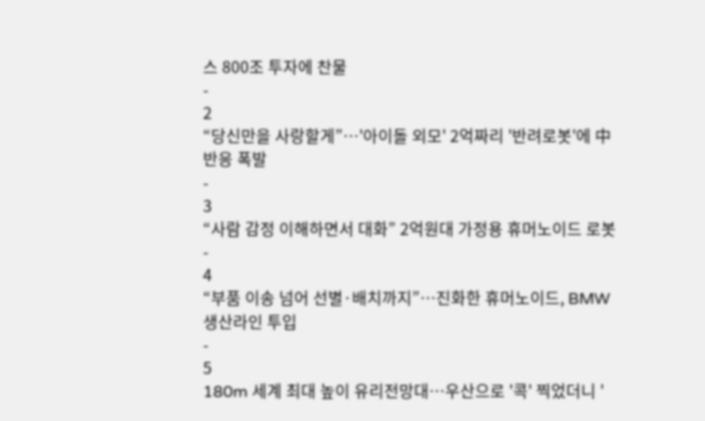스 800조 투자에 찬물
-
2
“당신만을 사랑할게”…'아이돌 외모' 2억짜리 '반려로봇'에 中 반응 폭발
-
3
“사람 감정 이해하면서 대화” 2억원대 가정용 휴머노이드 로봇
-
4
“부품 이송 넘어 선별·배치까지”…진화한 휴머노이드, BMW 생산라인 투입
-
5
180m 세계 최대 높이 유리전망대…우산으로 '콕' 찍었더니 '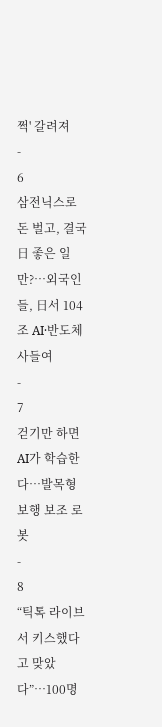쩍' 갈려져
-
6
삼전닉스로 돈 벌고, 결국 日 좋은 일만?…외국인들, 日서 104조 AI·반도체 사들여
-
7
걷기만 하면 AI가 학습한다…발목형 보행 보조 로봇
-
8
“틱톡 라이브서 키스했다고 맞았다”…100명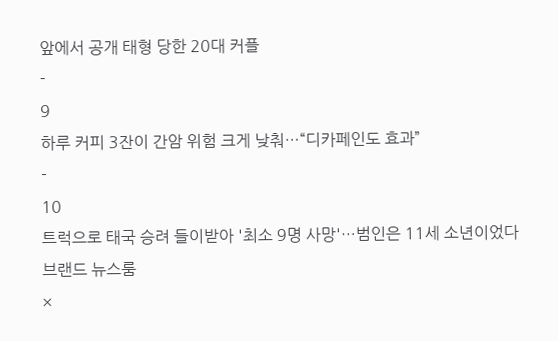앞에서 공개 태형 당한 20대 커플
-
9
하루 커피 3잔이 간암 위험 크게 낮춰…“디카페인도 효과”
-
10
트럭으로 태국 승려 들이받아 '최소 9명 사망'…범인은 11세 소년이었다
브랜드 뉴스룸
×